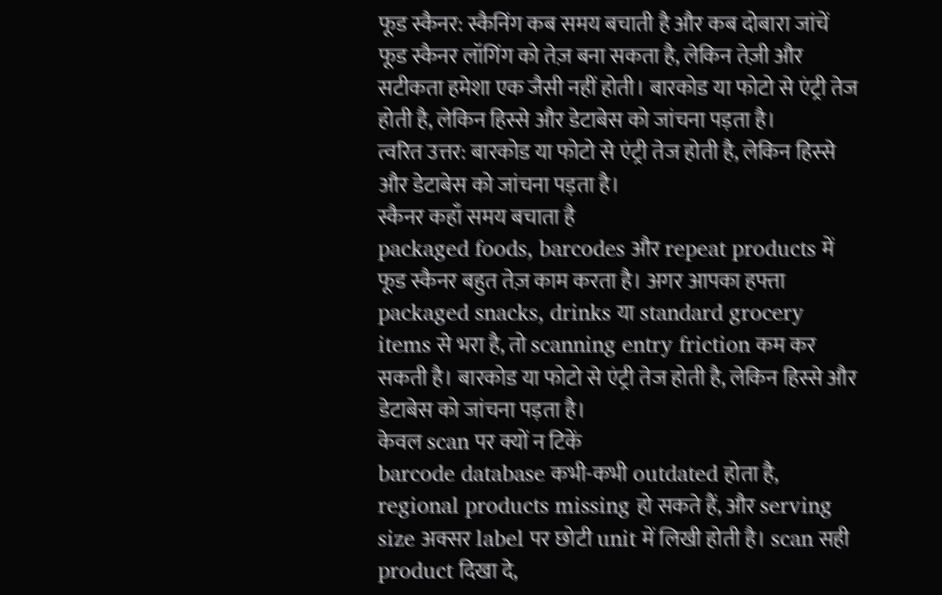फूड स्कैनर: स्कैनिंग कब समय बचाती है और कब दोबारा जांचें
फूड स्कैनर लॉगिंग को तेज़ बना सकता है, लेकिन तेज़ी और सटीकता हमेशा एक जैसी नहीं होती। बारकोड या फोटो से एंट्री तेज होती है, लेकिन हिस्से और डेटाबेस को जांचना पड़ता है।
त्वरित उत्तर: बारकोड या फोटो से एंट्री तेज होती है, लेकिन हिस्से और डेटाबेस को जांचना पड़ता है।
स्कैनर कहाँ समय बचाता है
packaged foods, barcodes और repeat products में फूड स्कैनर बहुत तेज़ काम करता है। अगर आपका हफ्ता packaged snacks, drinks या standard grocery items से भरा है, तो scanning entry friction कम कर सकती है। बारकोड या फोटो से एंट्री तेज होती है, लेकिन हिस्से और डेटाबेस को जांचना पड़ता है।
केवल scan पर क्यों न टिकें
barcode database कभी-कभी outdated होता है, regional products missing हो सकते हैं, और serving size अक्सर label पर छोटी unit में लिखी होती है। scan सही product दिखा दे,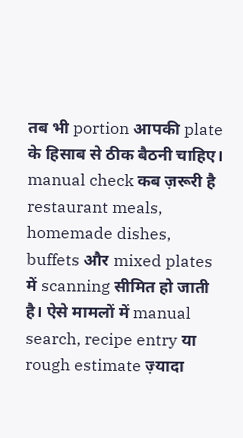तब भी portion आपकी plate के हिसाब से ठीक बैठनी चाहिए।
manual check कब ज़रूरी है
restaurant meals, homemade dishes, buffets और mixed plates में scanning सीमित हो जाती है। ऐसे मामलों में manual search, recipe entry या rough estimate ज़्यादा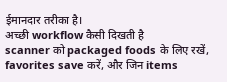ईमानदार तरीका है।
अच्छी workflow कैसी दिखती है
scanner को packaged foods के लिए रखें, favorites save करें, और जिन items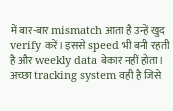में बार-बार mismatch आता है उन्हें खुद verify करें। इससे speed भी बनी रहती है और weekly data बेकार नहीं होता।
अच्छा tracking system वही है जिसे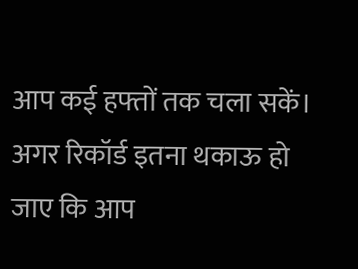आप कई हफ्तों तक चला सकें। अगर रिकॉर्ड इतना थकाऊ हो जाए कि आप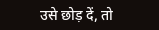उसे छोड़ दें, तो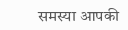समस्या आपकी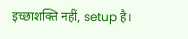इच्छाशक्ति नहीं, setup है।